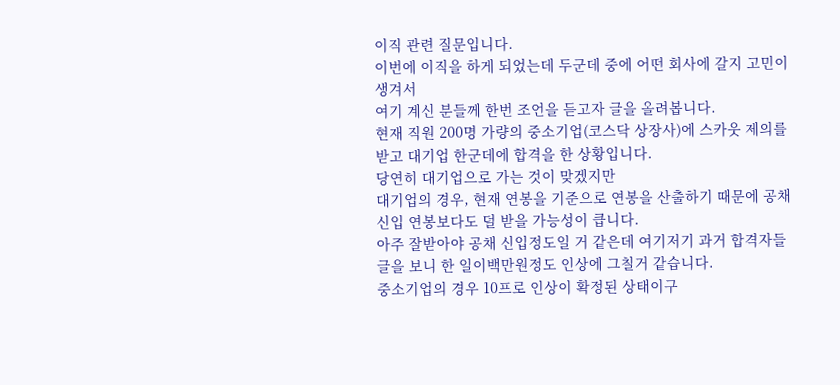이직 관련 질문입니다.
이번에 이직을 하게 되었는데 두군데 중에 어떤 회사에 갈지 고민이 생겨서
여기 계신 분들께 한번 조언을 듣고자 글을 올려봅니다.
현재 직원 200명 가량의 중소기업(코스닥 상장사)에 스카웃 제의를 받고 대기업 한군데에 합격을 한 상황입니다.
당연히 대기업으로 가는 것이 맞겠지만
대기업의 경우, 현재 연봉을 기준으로 연봉을 산출하기 때문에 공채 신입 연봉보다도 덜 받을 가능성이 큽니다.
아주 잘받아야 공채 신입정도일 거 같은데 여기저기 과거 합격자들 글을 보니 한 일이백만원정도 인상에 그칠거 같습니다.
중소기업의 경우 10프로 인상이 확정된 상태이구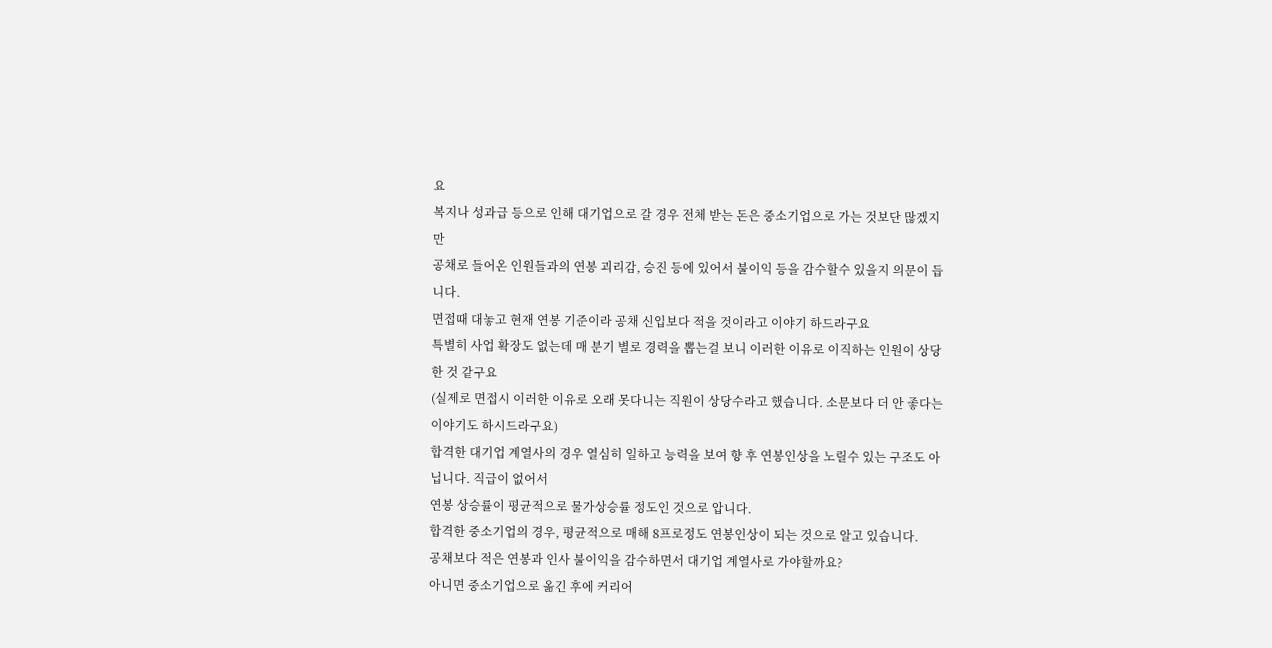요
복지나 성과급 등으로 인해 대기업으로 갈 경우 전체 받는 돈은 중소기업으로 가는 것보단 많겠지만
공채로 들어온 인원들과의 연봉 괴리감, 승진 등에 있어서 불이익 등을 감수할수 있을지 의문이 듭니다.
면접때 대놓고 현재 연봉 기준이라 공채 신입보다 적을 것이라고 이야기 하드라구요
특별히 사업 확장도 없는데 매 분기 별로 경력을 뽑는걸 보니 이러한 이유로 이직하는 인원이 상당한 것 같구요
(실제로 면접시 이러한 이유로 오래 못다니는 직원이 상당수라고 했습니다. 소문보다 더 안 좋다는 이야기도 하시드라구요)
합격한 대기업 계열사의 경우 열심히 일하고 능력을 보여 향 후 연봉인상을 노릴수 있는 구조도 아닙니다. 직급이 없어서
연봉 상승률이 평균적으로 물가상승률 정도인 것으로 압니다.
합격한 중소기업의 경우, 평균적으로 매해 8프로정도 연봉인상이 되는 것으로 알고 있습니다.
공채보다 적은 연봉과 인사 불이익을 감수하면서 대기업 계열사로 가야할까요?
아니면 중소기업으로 옮긴 후에 커리어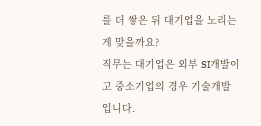를 더 쌓은 뒤 대기업을 노리는게 맞을까요?
직무는 대기업은 외부 SI개발이고 중소기업의 경우 기술개발입니다.